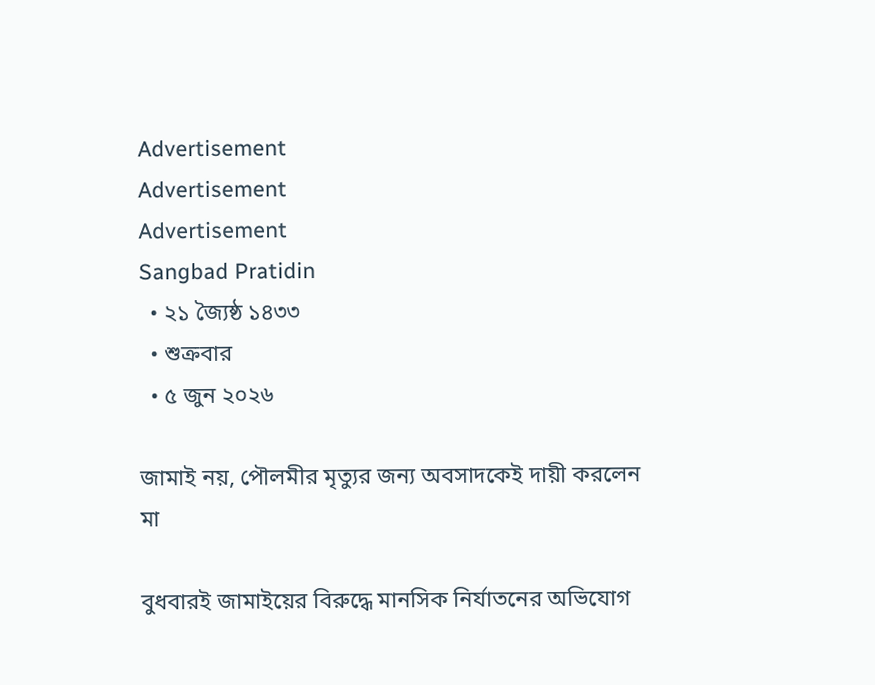Advertisement
Advertisement
Advertisement
Sangbad Pratidin
  • ২১ জ্যৈষ্ঠ ১৪৩৩
  • শুক্রবার
  • ৫ জুন ২০২৬

জামাই নয়, পৌলমীর মৃত্যুর জন্য অবসাদকেই দায়ী করলেন মা

বুধবারই জামাইয়ের বিরুদ্ধে মানসিক নির্যাতনের অভিযোগ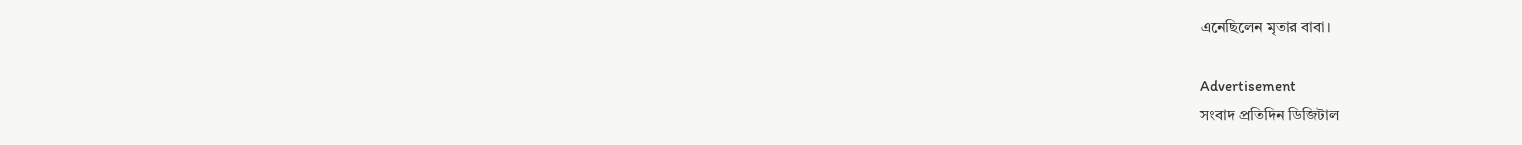এনেছিলেন মৃতার বাবা।

Advertisement
সংবাদ প্রতিদিন ডিজিটাল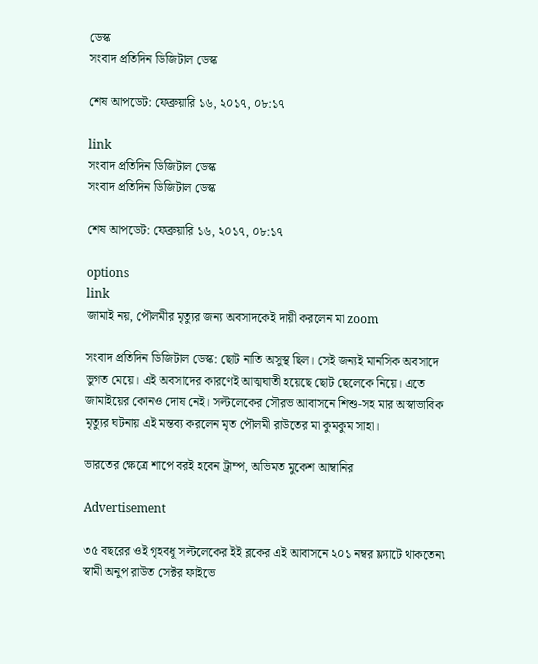ডেস্ক
সংবাদ প্রতিদিন ডিজিটাল ডেস্ক

শেষ আপডেট: ফেব্রুয়ারি ১৬, ২০১৭, ০৮:১৭

link
সংবাদ প্রতিদিন ডিজিটাল ডেস্ক
সংবাদ প্রতিদিন ডিজিটাল ডেস্ক

শেষ আপডেট: ফেব্রুয়ারি ১৬, ২০১৭, ০৮:১৭

options
link
জামাই নয়, পৌলমীর মৃত্যুর জন্য অবসাদকেই দায়ী করলেন মা zoom

সংবাদ প্রতিদিন ডিজিটাল ডেস্ক: ছোট নাতি অসুস্থ ছিল। সেই জন্যই মানসিক অবসাদে ভুগত মেয়ে। এই অবসাদের কারণেই আত্মঘাতী হয়েছে ছোট ছেলেকে নিয়ে। এতে জামাইয়ের কোনও দোষ নেই। সল্টলেকের সৌরভ আবাসনে শিশু-সহ মার অস্বাভাবিক মৃত্যুর ঘটনায় এই মন্তব্য করলেন মৃত পৌলমী রাউতের মা কুমকুম সাহা।

ভারতের ক্ষেত্রে শাপে বরই হবেন ট্রাম্প, অভিমত মুকেশ আম্বানির

Advertisement

৩৫ বছরের ওই গৃহবধূ সল্টলেকের ইই ব্লকের এই আবাসনে ২০১ নম্বর ফ্ল্যাটে থাকতেন৷ স্বামী অনুপ রাউত সেক্টর ফাইভে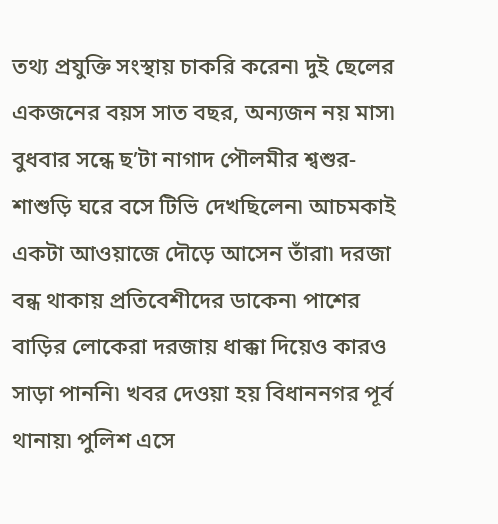তথ্য প্রযুক্তি সংস্থায় চাকরি করেন৷ দুই ছেলের একজনের বয়স সাত বছর, অন্যজন নয় মাস৷ বুধবার সন্ধে ছ’টা নাগাদ পৌলমীর শ্বশুর-শাশুড়ি ঘরে বসে টিভি দেখছিলেন৷ আচমকাই একটা আওয়াজে দৌড়ে আসেন তাঁরা৷ দরজা বন্ধ থাকায় প্রতিবেশীদের ডাকেন৷ পাশের বাড়ির লোকেরা দরজায় ধাক্কা দিয়েও কারও সাড়া পাননি৷ খবর দেওয়া হয় বিধাননগর পূর্ব থানায়৷ পুলিশ এসে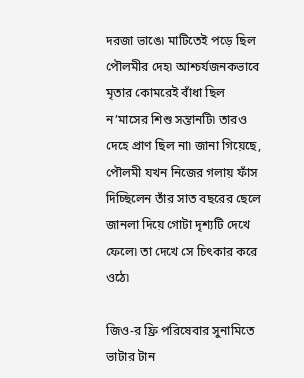দরজা ভাঙে৷ মাটিতেই পড়ে ছিল পৌলমীর দেহ৷ আশ্চর্যজনকভাবে মৃতার কোমরেই বাঁধা ছিল ন’মাসের শিশু সন্তানটি৷ তারও দেহে প্রাণ ছিল না৷ জানা গিয়েছে, পৌলমী যখন নিজের গলায় ফাঁস দিচ্ছিলেন তাঁর সাত বছরের ছেলে জানলা দিয়ে গোটা দৃশ্যটি দেখে ফেলে৷ তা দেখে সে চিৎকার করে ওঠে৷

জিও-র ফ্রি পরিষেবার সুনামিতে ভাটার টান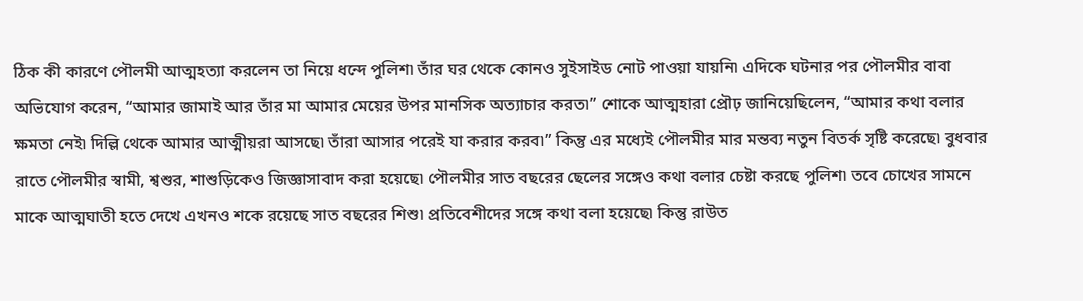ঠিক কী কারণে পৌলমী আত্মহত্যা করলেন তা নিয়ে ধন্দে পুলিশ৷ তাঁর ঘর থেকে কোনও সুইসাইড নোট পাওয়া যায়নি৷ এদিকে ঘটনার পর পৌলমীর বাবা অভিযোগ করেন, “আমার জামাই আর তাঁর মা আমার মেয়ের উপর মানসিক অত্যাচার করত৷” শোকে আত্মহারা প্রৌঢ় জানিয়েছিলেন, “আমার কথা বলার ক্ষমতা নেই৷ দিল্লি থেকে আমার আত্মীয়রা আসছে৷ তাঁরা আসার পরেই যা করার করব৷” কিন্তু এর মধ্যেই পৌলমীর মার মন্তব্য নতুন বিতর্ক সৃষ্টি করেছে৷ বুধবার রাতে পৌলমীর স্বামী, শ্বশুর, শাশুড়িকেও জিজ্ঞাসাবাদ করা হয়েছে৷ পৌলমীর সাত বছরের ছেলের সঙ্গেও কথা বলার চেষ্টা করছে পুলিশ৷ তবে চোখের সামনে মাকে আত্মঘাতী হতে দেখে এখনও শকে রয়েছে সাত বছরের শিশু৷ প্রতিবেশীদের সঙ্গে কথা বলা হয়েছে৷ কিন্তু রাউত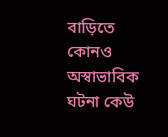বাড়িতে কোনও অস্বাভাবিক ঘটনা কেউ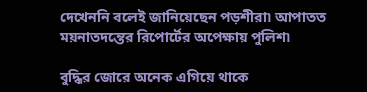দেখেননি বলেই জানিয়েছেন পড়শীরা৷ আপাতত ময়নাতদন্তের রিপোর্টের অপেক্ষায় পুলিশ৷

বুদ্ধির জোরে অনেক এগিয়ে থাকে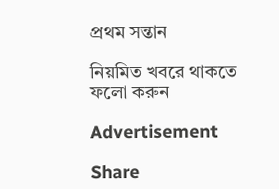প্রথম সন্তান

নিয়মিত খবরে থাকতে ফলো করুন

Advertisement

Share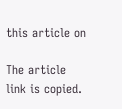this article on

The article link is copied.